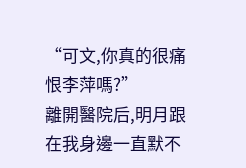“可文,你真的很痛恨李萍嗎?”
離開醫院后,明月跟在我身邊一直默不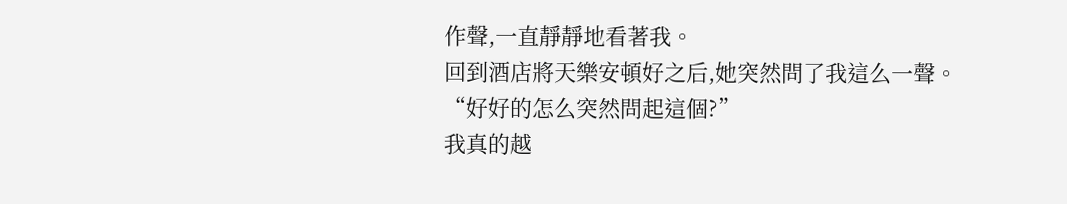作聲,一直靜靜地看著我。
回到酒店將天樂安頓好之后,她突然問了我這么一聲。
“好好的怎么突然問起這個?”
我真的越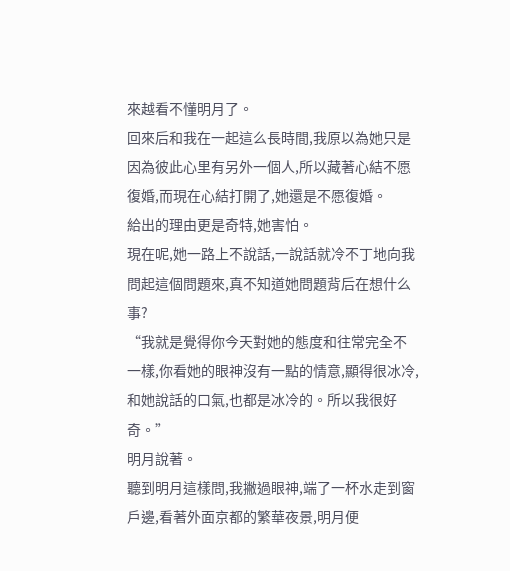來越看不懂明月了。
回來后和我在一起這么長時間,我原以為她只是因為彼此心里有另外一個人,所以藏著心結不愿復婚,而現在心結打開了,她還是不愿復婚。
給出的理由更是奇特,她害怕。
現在呢,她一路上不說話,一說話就冷不丁地向我問起這個問題來,真不知道她問題背后在想什么事?
“我就是覺得你今天對她的態度和往常完全不一樣,你看她的眼神沒有一點的情意,顯得很冰冷,和她說話的口氣,也都是冰冷的。所以我很好奇。”
明月說著。
聽到明月這樣問,我撇過眼神,端了一杯水走到窗戶邊,看著外面京都的繁華夜景,明月便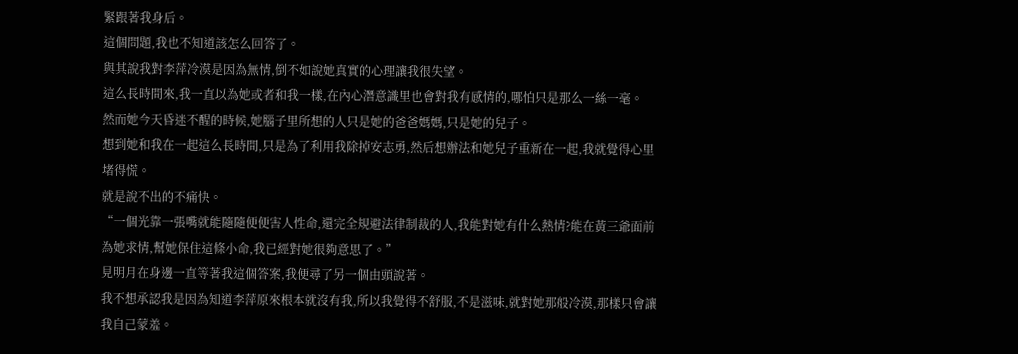緊跟著我身后。
這個問題,我也不知道該怎么回答了。
與其說我對李萍冷漠是因為無情,倒不如說她真實的心理讓我很失望。
這么長時間來,我一直以為她或者和我一樣,在內心潛意識里也會對我有感情的,哪怕只是那么一絲一毫。
然而她今天昏迷不醒的時候,她腦子里所想的人只是她的爸爸媽媽,只是她的兒子。
想到她和我在一起這么長時間,只是為了利用我除掉安志勇,然后想辦法和她兒子重新在一起,我就覺得心里堵得慌。
就是說不出的不痛快。
“一個光靠一張嘴就能隨隨便便害人性命,還完全規避法律制裁的人,我能對她有什么熱情?能在黃三爺面前為她求情,幫她保住這條小命,我已經對她很夠意思了。”
見明月在身邊一直等著我這個答案,我便尋了另一個由頭說著。
我不想承認我是因為知道李萍原來根本就沒有我,所以我覺得不舒服,不是滋味,就對她那般冷漠,那樣只會讓我自己蒙羞。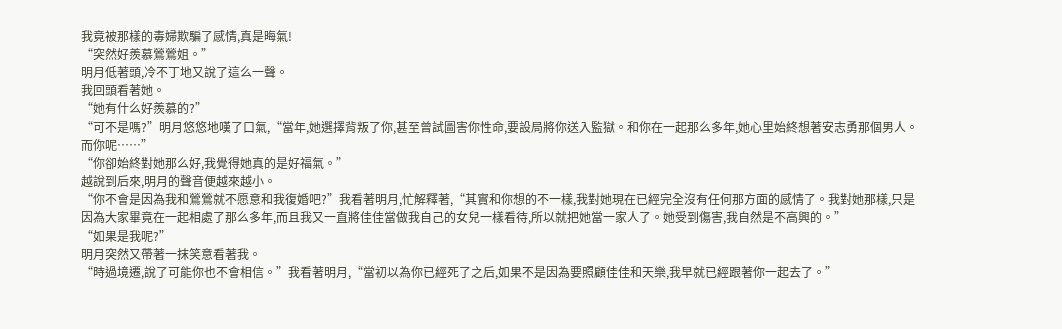我竟被那樣的毒婦欺騙了感情,真是晦氣!
“突然好羨慕鶯鶯姐。”
明月低著頭,冷不丁地又說了這么一聲。
我回頭看著她。
“她有什么好羨慕的?”
“可不是嗎?”明月悠悠地嘆了口氣,“當年,她選擇背叛了你,甚至曾試圖害你性命,要設局將你送入監獄。和你在一起那么多年,她心里始終想著安志勇那個男人。而你呢……”
“你卻始終對她那么好,我覺得她真的是好福氣。”
越說到后來,明月的聲音便越來越小。
“你不會是因為我和鶯鶯就不愿意和我復婚吧?”我看著明月,忙解釋著,“其實和你想的不一樣,我對她現在已經完全沒有任何那方面的感情了。我對她那樣,只是因為大家畢竟在一起相處了那么多年,而且我又一直將佳佳當做我自己的女兒一樣看待,所以就把她當一家人了。她受到傷害,我自然是不高興的。”
“如果是我呢?”
明月突然又帶著一抹笑意看著我。
“時過境遷,說了可能你也不會相信。”我看著明月,“當初以為你已經死了之后,如果不是因為要照顧佳佳和天樂,我早就已經跟著你一起去了。”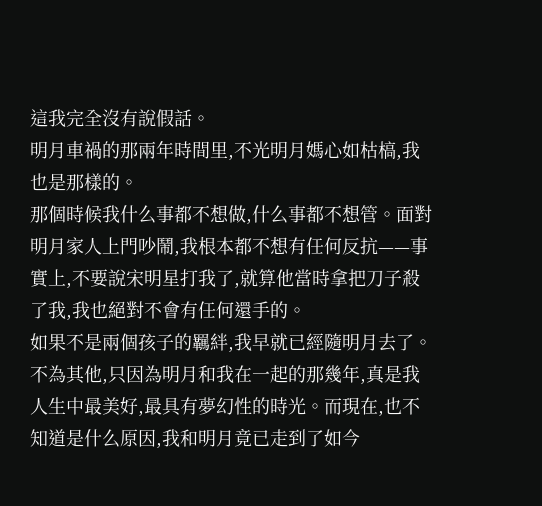這我完全沒有說假話。
明月車禍的那兩年時間里,不光明月媽心如枯槁,我也是那樣的。
那個時候我什么事都不想做,什么事都不想管。面對明月家人上門吵鬧,我根本都不想有任何反抗——事實上,不要說宋明星打我了,就算他當時拿把刀子殺了我,我也絕對不會有任何還手的。
如果不是兩個孩子的羈絆,我早就已經隨明月去了。
不為其他,只因為明月和我在一起的那幾年,真是我人生中最美好,最具有夢幻性的時光。而現在,也不知道是什么原因,我和明月竟已走到了如今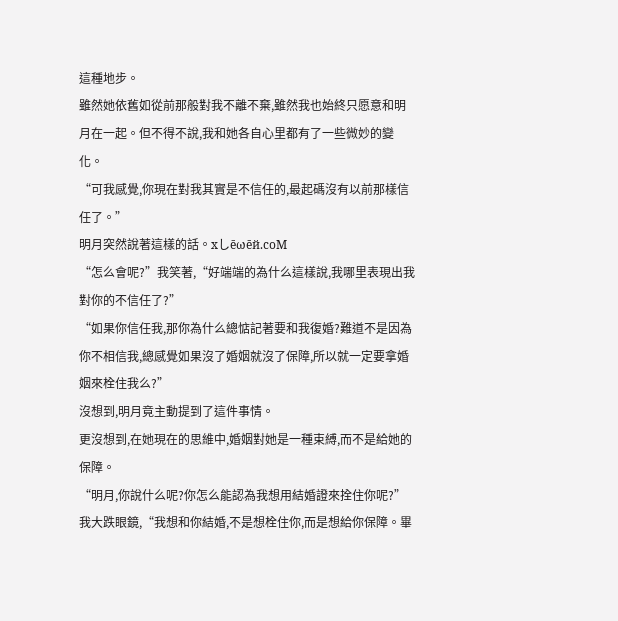這種地步。
雖然她依舊如從前那般對我不離不棄,雖然我也始終只愿意和明月在一起。但不得不說,我和她各自心里都有了一些微妙的變化。
“可我感覺,你現在對我其實是不信任的,最起碼沒有以前那樣信任了。”
明月突然說著這樣的話。xしēωēй.coΜ
“怎么會呢?”我笑著,“好端端的為什么這樣說,我哪里表現出我對你的不信任了?”
“如果你信任我,那你為什么總惦記著要和我復婚?難道不是因為你不相信我,總感覺如果沒了婚姻就沒了保障,所以就一定要拿婚姻來栓住我么?”
沒想到,明月竟主動提到了這件事情。
更沒想到,在她現在的思維中,婚姻對她是一種束縛,而不是給她的保障。
“明月,你說什么呢?你怎么能認為我想用結婚證來拴住你呢?”我大跌眼鏡,“我想和你結婚,不是想栓住你,而是想給你保障。畢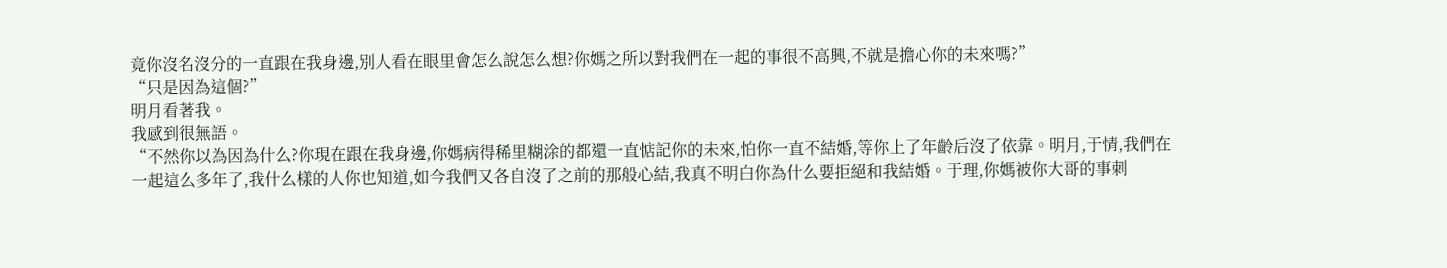竟你沒名沒分的一直跟在我身邊,別人看在眼里會怎么說怎么想?你媽之所以對我們在一起的事很不高興,不就是擔心你的未來嗎?”
“只是因為這個?”
明月看著我。
我感到很無語。
“不然你以為因為什么?你現在跟在我身邊,你媽病得稀里糊涂的都還一直惦記你的未來,怕你一直不結婚,等你上了年齡后沒了依靠。明月,于情,我們在一起這么多年了,我什么樣的人你也知道,如今我們又各自沒了之前的那般心結,我真不明白你為什么要拒絕和我結婚。于理,你媽被你大哥的事刺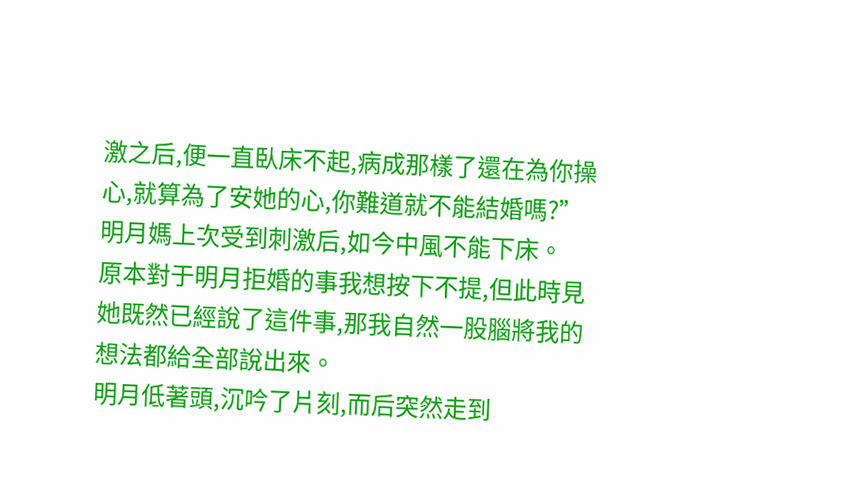激之后,便一直臥床不起,病成那樣了還在為你操心,就算為了安她的心,你難道就不能結婚嗎?”
明月媽上次受到刺激后,如今中風不能下床。
原本對于明月拒婚的事我想按下不提,但此時見她既然已經說了這件事,那我自然一股腦將我的想法都給全部說出來。
明月低著頭,沉吟了片刻,而后突然走到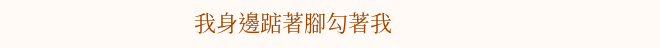我身邊踮著腳勾著我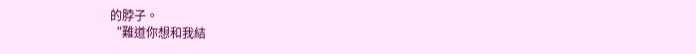的脖子。
“難道你想和我結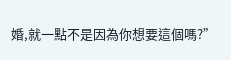婚,就一點不是因為你想要這個嗎?”